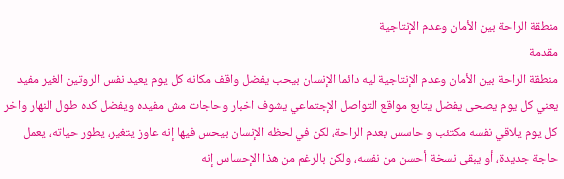منطقة الراحة بين الأمان وعدم الإنتاجية
مقدمة
منطقة الراحة بين الأمان وعدم الإنتاجية ليه دائما الإنسان بيحب يفضل واقف مكانه كل يوم يعيد نفس الروتين الغير مفيد يعني كل يوم يصحى يفضل يتابع مواقع التواصل الإجتماعي يشوف اخبار وحاجات مش مفيده ويفضل كده طول النهار واخر كل يوم يلاقي نفسه مكتئب و حاسس بعدم الراحة، لكن في لحظه الإنسان بيحس فيها إنه عاوز يتغير، يطور حياته، يعمل حاجة جديدة، أو يبقى نسخة أحسن من نفسه، ولكن بالرغم من هذا الإحساس إنه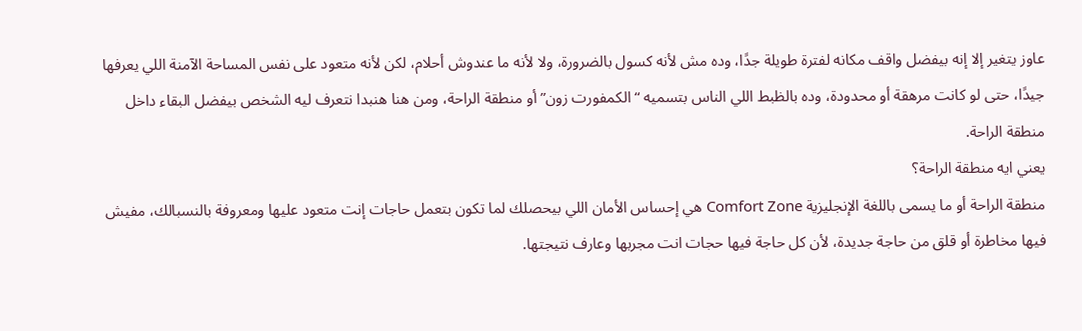عاوز يتغير إلا إنه بيفضل واقف مكانه لفترة طويلة جدًا، وده مش لأنه كسول بالضرورة، ولا لأنه ما عندوش أحلام، لكن لأنه متعود على نفس المساحة الآمنة اللي يعرفها جيدًا، حتى لو كانت مرهقة أو محدودة، وده بالظبط اللي الناس بتسميه “الكمفورت زون” أو منطقة الراحة، ومن هنا هنبدا نتعرف ليه الشخص بيفضل البقاء داخل منطقة الراحة.
يعني ايه منطقة الراحة؟
منطقة الراحة أو ما يسمى باللغة الإنجليزية Comfort Zone هي إحساس الأمان اللي بيحصلك لما تكون بتعمل حاجات إنت متعود عليها ومعروفة بالنسبالك، مفيش فيها مخاطرة أو قلق من حاجة جديدة، لأن كل حاجة فيها حجات انت مجربها وعارف نتيجتها.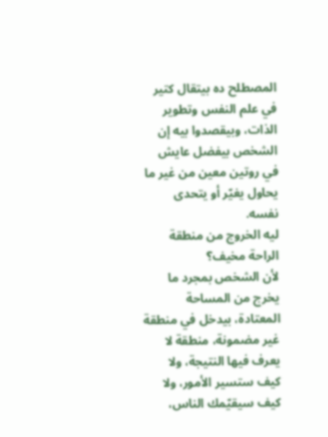المصطلح ده بيتقال كتير في علم النفس وتطوير الذات، وبيقصدوا بيه إن الشخص بيفضل عايش في روتين معين من غير ما يحاول يغيّر أو يتحدى نفسه.
ليه الخروج من منطقة الراحة مخيف؟
لأن الشخص بمجرد ما يخرج من المساحة المعتادة، بيدخل في منطقة غير مضمونة، منطقة لا يعرف فيها النتيجة، ولا كيف ستسير الأمور، ولا كيف سيقيّمك الناس،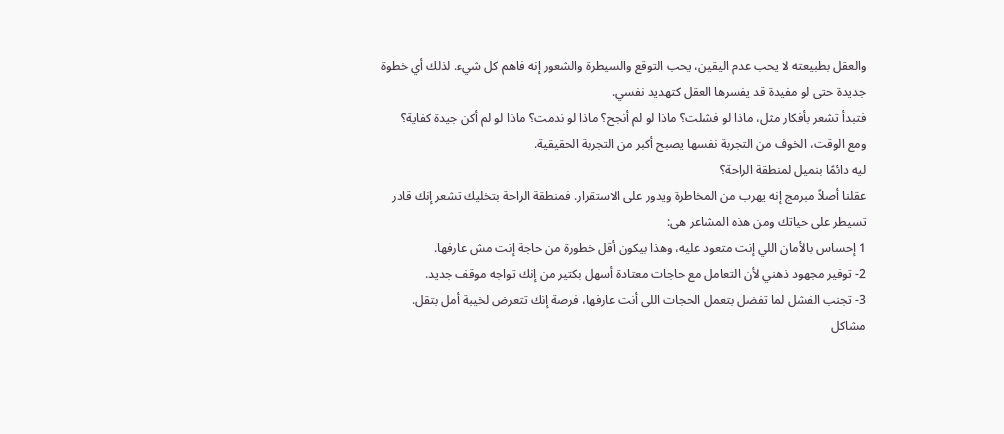والعقل بطبيعته لا يحب عدم اليقين، يحب التوقع والسيطرة والشعور إنه فاهم كل شيء. لذلك أي خطوة جديدة حتى لو مفيدة قد يفسرها العقل كتهديد نفسي.
فتبدأ تشعر بأفكار مثل، ماذا لو فشلت؟ ماذا لو لم أنجح؟ ماذا لو ندمت؟ ماذا لو لم أكن جيدة كفاية؟
ومع الوقت، الخوف من التجربة نفسها يصبح أكبر من التجربة الحقيقية.
ليه دائمًا بنميل لمنطقة الراحة؟
عقلنا أصلاً مبرمج إنه يهرب من المخاطرة ويدور على الاستقرار. فمنطقة الراحة بتخليك تشعر إنك قادر تسيطر على حياتك ومن هذه المشاعر هى:
1 إحساس بالأمان اللي إنت متعود عليه، وهذا بيكون أقل خطورة من حاجة إنت مش عارفها.
2- توفير مجهود ذهني لأن التعامل مع حاجات معتادة أسهل بكتير من إنك تواجه موقف جديد.
3- تجنب الفشل لما تفضل بتعمل الحجات اللى أنت عارفها، فرصة إنك تتعرض لخيبة أمل بتقل.
مشاكل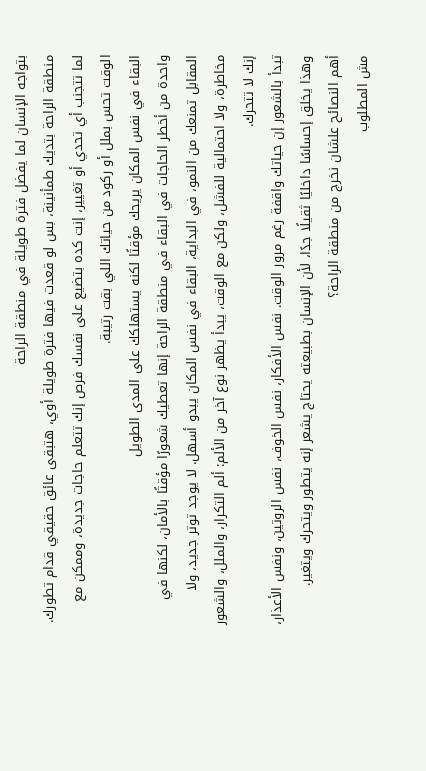بتواجه الإنسان لما يفضل فترة طويلة في منطقة الراحة
منطقة الراحة بتديك طمأنينة، بس لو قعدت فيها فترة طويلة أوي، هتبقى عائق حقيقي قدام تطورك. لما تتجنب أي تحدي أو تغيير، إنت كده بتضيع على نفسك فرص إنك تتعلم حاجات جديدة، وممكن مع الوقت تحس بملل أو ركود من حياتك اللي بقت رتيبة.
البقاء في نفس المكان يريحك مؤقتًا لكنه يستهلكك على المدى الطويل
واحدة من أخطر الحاجات في البقاء في منطقة الراحة إنها تعطيك شعورًا مؤقتًا بالأمان، لكنها في المقابل تمنعك من النمو، في البداية، البقاء في نفس المكان يبدو أسهل. لا يوجد توتر جديد، ولا مخاطرة، ولا احتمالية للفشل، ولكن مع الوقت، يبدأ يظهر نوع آخر من الألم: ألم التكرار، والملل، والشعور إنك لا تتحرك.
تبدأ بالشعور إن حياتك واقفة رغم مرور الوقت. نفس الأفكار، نفس الخوف، نفس الروتين، ونفس الأعذار، وهذا يخلق إحساسًا داخليًا ثقيلًا جدًا، لأن الإنسان بطبيعته يحتاج يشعر إنه يتطور ويتحرك ويتغير.
أهم النصائح علشان نخرج من منطقة الراحة؟
مش المطلوب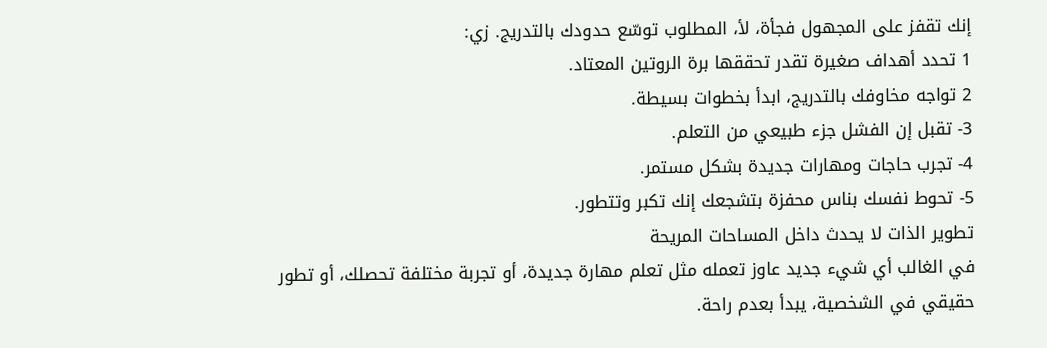إنك تقفز على المجهول فجأة، لأ، المطلوب توسّع حدودك بالتدريج. زي:
1 تحدد أهداف صغيرة تقدر تحققها برة الروتين المعتاد.
2 تواجه مخاوفك بالتدريج، ابدأ بخطوات بسيطة.
3- تقبل إن الفشل جزء طبيعي من التعلم.
4- تجرب حاجات ومهارات جديدة بشكل مستمر.
5- تحوط نفسك بناس محفزة بتشجعك إنك تكبر وتتطور.
تطوير الذات لا يحدث داخل المساحات المريحة
في الغالب أي شيء جديد عاوز تعمله مثل تعلم مهارة جديدة، أو تجربة مختلفة تحصلك، أو تطور حقيقي في الشخصية، يبدأ بعدم راحة.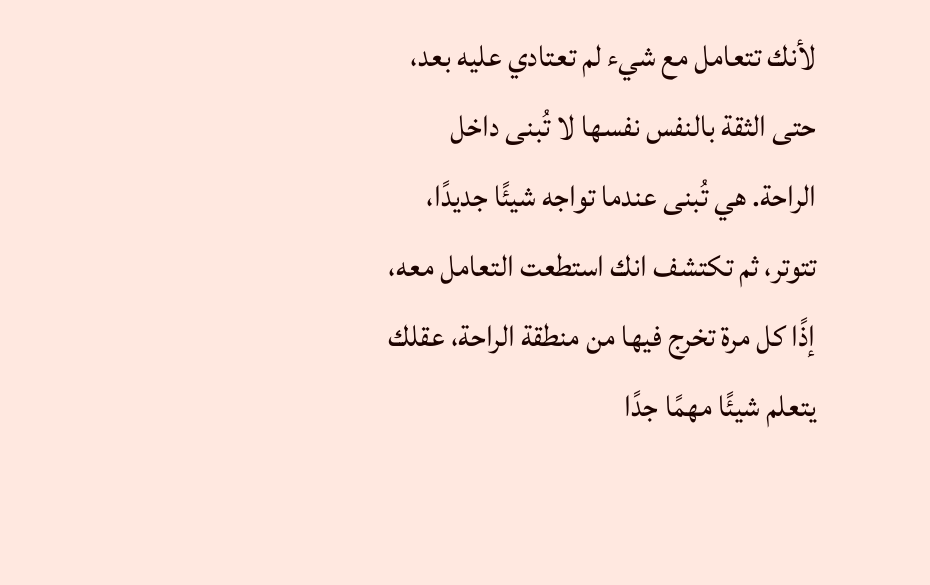لأنك تتعامل مع شيء لم تعتادي عليه بعد، حتى الثقة بالنفس نفسها لا تُبنى داخل الراحة. هي تُبنى عندما تواجه شيئًا جديدًا، تتوتر، ثم تكتشف انك استطعت التعامل معه، إذًا كل مرة تخرج فيها من منطقة الراحة، عقلك يتعلم شيئًا مهمًا جدًا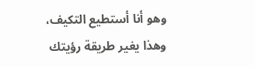وهو أنا أستطيع التكيف، وهذا يغير طريقة رؤيتك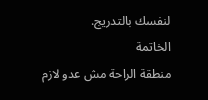لنفسك بالتدريج.
الخاتمة
منطقة الراحة مش عدو لازم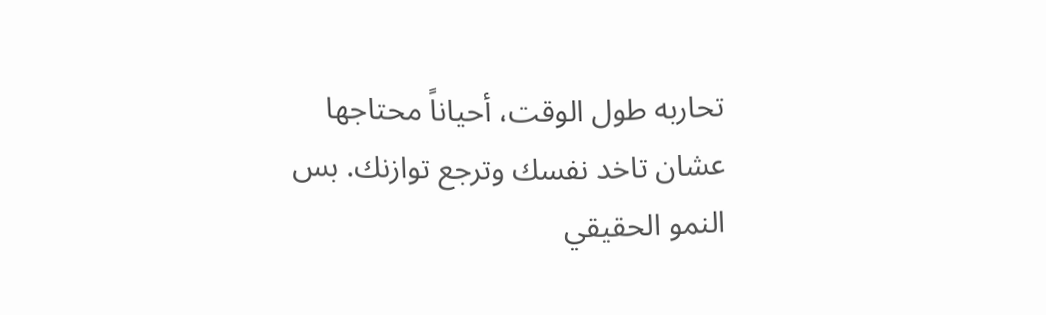تحاربه طول الوقت، أحياناً محتاجها عشان تاخد نفسك وترجع توازنك. بس النمو الحقيقي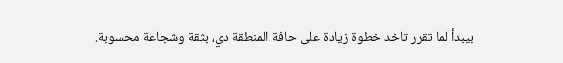بيبدأ لما تقرر تاخد خطوة زيادة على حافة المنطقة دي، بثقة وشجاعة محسوبة.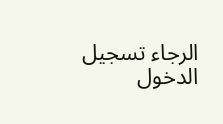الرجاء تسجيل الدخول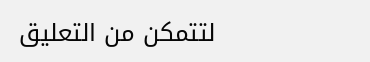لتتمكن من التعليق